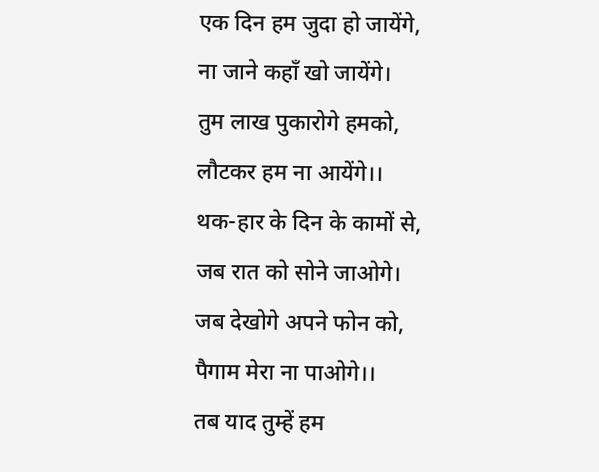एक दिन हम जुदा हो जायेंगे,
ना जाने कहाँ खो जायेंगे।
तुम लाख पुकारोगे हमको,
लौटकर हम ना आयेंगे।।
थक-हार के दिन के कामों से,
जब रात को सोने जाओगे।
जब देखोगे अपने फोन को,
पैगाम मेरा ना पाओगे।।
तब याद तुम्हें हम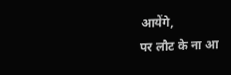आयेंगे,
पर लौट के ना आ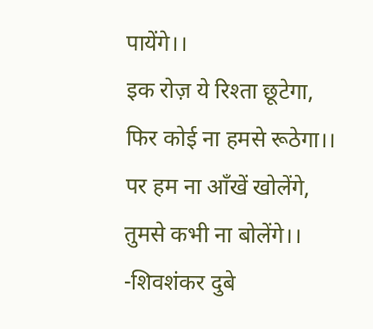पायेंगे।।
इक रोज़ ये रिश्ता छूटेगा,
फिर कोई ना हमसे रूठेगा।।
पर हम ना आँखें खोलेंगे,
तुमसे कभी ना बोलेंगे।।
-शिवशंकर दुबे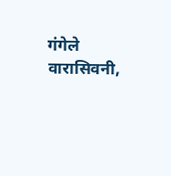गंगेले
वारासिवनी,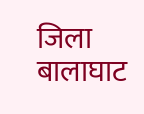जिला बालाघाट